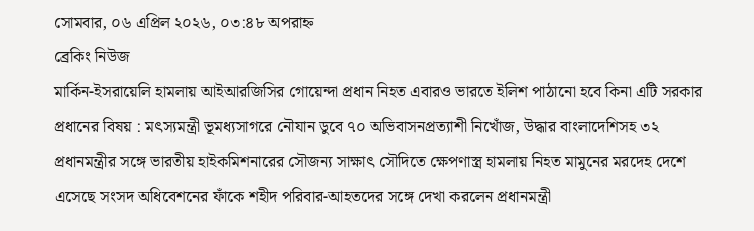সোমবার, ০৬ এপ্রিল ২০২৬, ০৩:৪৮ অপরাহ্ন
ব্রেকিং নিউজ
মার্কিন-ইসরায়েলি হামলায় আইআরজিসির গোয়েন্দা প্রধান নিহত এবারও ভারতে ইলিশ পাঠানো হবে কিনা এটি সরকার প্রধানের বিষয় : মৎস্যমন্ত্রী ভূমধ্যসাগরে নৌযান ডুবে ৭০ অভিবাসনপ্রত্যাশী নিখোঁজ, উদ্ধার বাংলাদেশিসহ ৩২ প্রধানমন্ত্রীর সঙ্গে ভারতীয় হাইকমিশনারের সৌজন্য সাক্ষাৎ সৌ‌দিতে ক্ষেপণাস্ত্র হামলায় নিহত মামুনের মরদেহ দেশে এসেছে সংসদ অধিবেশনের ফাঁকে শহীদ পরিবার-আহতদের সঙ্গে দেখা করলেন প্রধানমন্ত্রী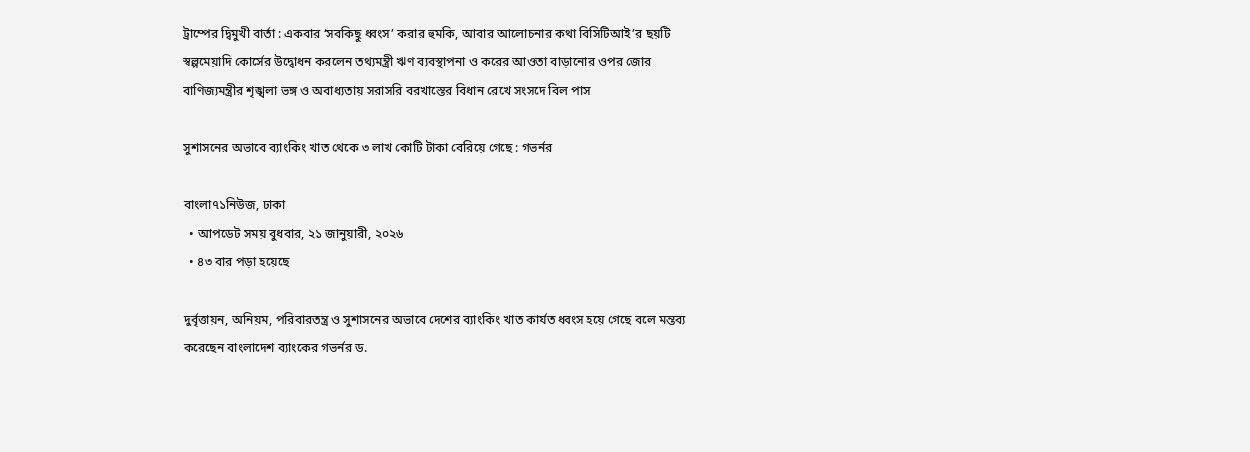ট্রাম্পের দ্বিমুখী বার্তা : একবার ‘সবকিছু ধ্বংস’ করার হুমকি, আবার আলোচনার কথা বিসিটিআই’র ছয়টি স্বল্পমেয়াদি কোর্সের উদ্বোধন করলেন তথ্যমন্ত্রী ঋণ ব্যবস্থাপনা ও করের আওতা বাড়ানোর ওপর জোর বাণিজ্যমন্ত্রীর শৃঙ্খলা ভঙ্গ ও অবাধ্যতায় সরাসরি বরখাস্তের বিধান রেখে সংসদে বিল পাস

সুশাসনের অভাবে ব্যাংকিং খাত থেকে ৩ লাখ কোটি টাকা বেরিয়ে গেছে : গভর্নর

বাংলা৭১নিউজ, ঢাকা
  • আপডেট সময় বুধবার, ২১ জানুয়ারী, ২০২৬
  • ৪৩ বার পড়া হয়েছে

দুর্বৃত্তায়ন, অনিয়ম, পরিবারতন্ত্র ও সুশাসনের অভাবে দেশের ব্যাংকিং খাত কার্যত ধ্বংস হয়ে গেছে বলে মন্তব্য করেছেন বাংলাদেশ ব্যাংকের গভর্নর ড.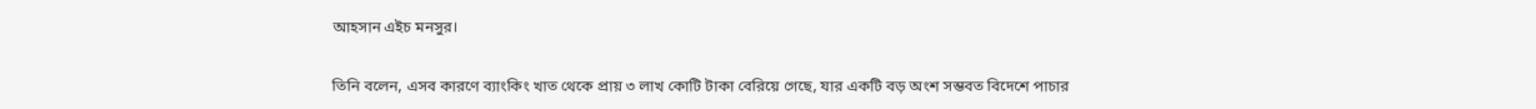আহসান এইচ মনসুর।

তিনি বলেন, এসব কারণে ব্যাংকিং খাত থেকে প্রায় ৩ লাখ কোটি টাকা বেরিয়ে গেছে, যার একটি বড় অংশ সম্ভবত বিদেশে পাচার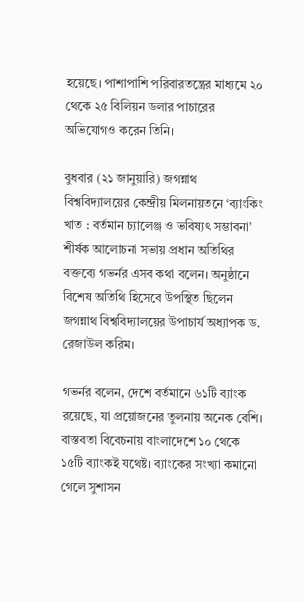হয়েছে। পাশাপাশি পরিবারতন্ত্রের মাধ্যমে ২০ থেকে ২৫ বিলিয়ন ডলার পাচারের অভিযোগও করেন তিনি।

বুধবার (২১ জানুয়ারি) জগন্নাথ বিশ্ববিদ্যালয়ের কেন্দ্রীয় মিলনায়তনে ‘ব্যাংকিং খাত : বর্তমান চ্যালেঞ্জ ও ভবিষ্যৎ সম্ভাবনা’ শীর্ষক আলোচনা সভায় প্রধান অতিথির বক্তব্যে গভর্নর এসব কথা বলেন। অনুষ্ঠানে বিশেষ অতিথি হিসেবে উপস্থিত ছিলেন জগন্নাথ বিশ্ববিদ্যালয়ের উপাচার্য অধ্যাপক ড. রেজাউল করিম।

গভর্নর বলেন, দেশে বর্তমানে ৬১টি ব্যাংক রয়েছে, যা প্রয়োজনের তুলনায় অনেক বেশি। বাস্তবতা বিবেচনায় বাংলাদেশে ১০ থেকে ১৫টি ব্যাংকই যথেষ্ট। ব্যাংকের সংখ্যা কমানো গেলে সুশাসন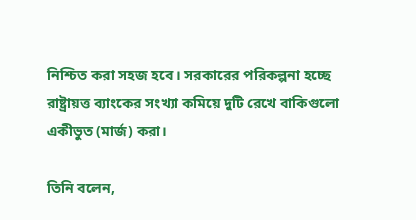নিশ্চিত করা সহজ হবে। সরকারের পরিকল্পনা হচ্ছে রাষ্ট্রায়ত্ত ব্যাংকের সংখ্যা কমিয়ে দুটি রেখে বাকিগুলো একীভুত (মার্জ) করা।

তিনি বলেন,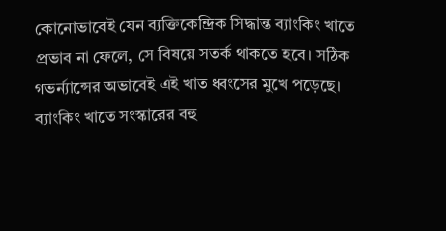কোনোভাবেই যেন ব্যক্তিকেন্দ্রিক সিদ্ধান্ত ব্যাংকিং খাতে প্রভাব না ফেলে, সে বিষয়ে সতর্ক থাকতে হবে। সঠিক গভর্ন্যান্সের অভাবেই এই খাত ধ্বংসের মুখে পড়েছে। ব্যাংকিং খাতে সংস্কারের বহু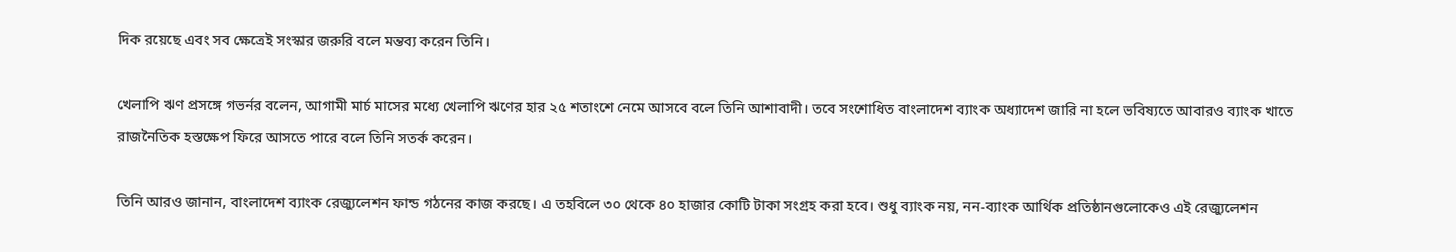দিক রয়েছে এবং সব ক্ষেত্রেই সংস্কার জরুরি বলে মন্তব্য করেন তিনি।

খেলাপি ঋণ প্রসঙ্গে গভর্নর বলেন, আগামী মার্চ মাসের মধ্যে খেলাপি ঋণের হার ২৫ শতাংশে নেমে আসবে বলে তিনি আশাবাদী। তবে সংশোধিত বাংলাদেশ ব্যাংক অধ্যাদেশ জারি না হলে ভবিষ্যতে আবারও ব্যাংক খাতে রাজনৈতিক হস্তক্ষেপ ফিরে আসতে পারে বলে তিনি সতর্ক করেন।

তিনি আরও জানান, বাংলাদেশ ব্যাংক রেজ্যুলেশন ফান্ড গঠনের কাজ করছে। এ তহবিলে ৩০ থেকে ৪০ হাজার কোটি টাকা সংগ্রহ করা হবে। শুধু ব্যাংক নয়, নন-ব্যাংক আর্থিক প্রতিষ্ঠানগুলোকেও এই রেজ্যুলেশন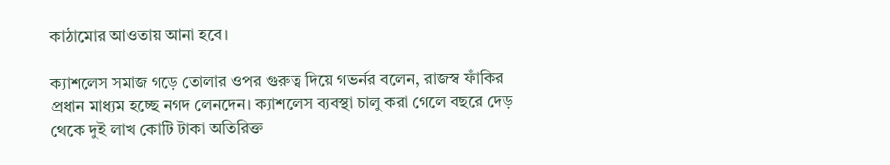কাঠামোর আওতায় আনা হবে।

ক্যাশলেস সমাজ গড়ে তোলার ওপর গুরুত্ব দিয়ে গভর্নর বলেন, রাজস্ব ফাঁকির প্রধান মাধ্যম হচ্ছে নগদ লেনদেন। ক্যাশলেস ব্যবস্থা চালু করা গেলে বছরে দেড় থেকে দুই লাখ কোটি টাকা অতিরিক্ত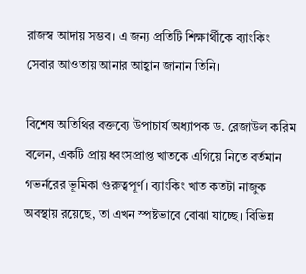রাজস্ব আদায় সম্ভব। এ জন্য প্রতিটি শিক্ষার্থীকে ব্যাংকিং সেবার আওতায় আনার আহ্বান জানান তিনি।

বিশেষ অতিথির বক্তব্যে উপাচার্য অধ্যাপক ড. রেজাউল করিম বলেন, একটি প্রায় ধ্বংসপ্রাপ্ত খাতকে এগিয়ে নিতে বর্তমান গভর্নরের ভূমিকা গুরুত্বপূর্ণ। ব্যাংকিং খাত কতটা নাজুক অবস্থায় রয়েছে, তা এখন স্পষ্টভাবে বোঝা যাচ্ছে। বিভিন্ন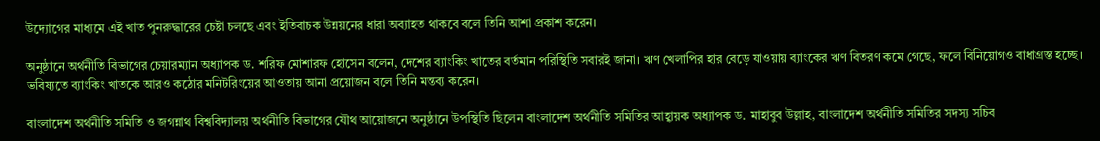উদ্যোগের মাধ্যমে এই খাত পুনরুদ্ধারের চেষ্টা চলছে এবং ইতিবাচক উন্নয়নের ধারা অব্যাহত থাকবে বলে তিনি আশা প্রকাশ করেন।

অনুষ্ঠানে অর্থনীতি বিভাগের চেয়ারম্যান অধ্যাপক ড. শরিফ মোশারফ হোসেন বলেন, দেশের ব্যাংকিং খাতের বর্তমান পরিস্থিতি সবারই জানা। ঋণ খেলাপির হার বেড়ে যাওয়ায় ব্যাংকের ঋণ বিতরণ কমে গেছে, ফলে বিনিয়োগও বাধাগ্রস্ত হচ্ছে। ভবিষ্যতে ব্যাংকিং খাতকে আরও কঠোর মনিটরিংয়ের আওতায় আনা প্রয়োজন বলে তিনি মন্তব্য করেন।

বাংলাদেশ অর্থনীতি সমিতি ও জগন্নাথ বিশ্ববিদ্যালয় অর্থনীতি বিভাগের যৌথ আয়োজনে অনুষ্ঠানে উপস্থিতি ছিলেন বাংলাদেশ অর্থনীতি সমিতির আহ্বায়ক অধ্যাপক ড. মাহাবুব উল্লাহ, বাংলাদেশ অর্থনীতি সমিতির সদস্য সচিব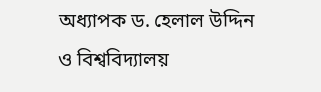অধ্যাপক ড. হেলাল উদ্দিন ও বিশ্ববিদ্যালয়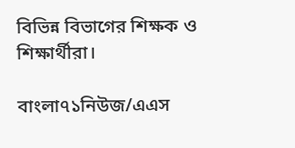বিভিন্ন বিভাগের শিক্ষক ও শিক্ষার্থীরা।

বাংলা৭১নিউজ/এএস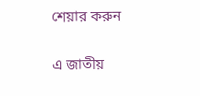শেয়ার করুন

এ জাতীয়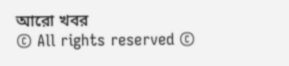আরো খবর
© All rights reserved ©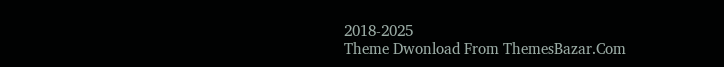2018-2025
Theme Dwonload From ThemesBazar.Com